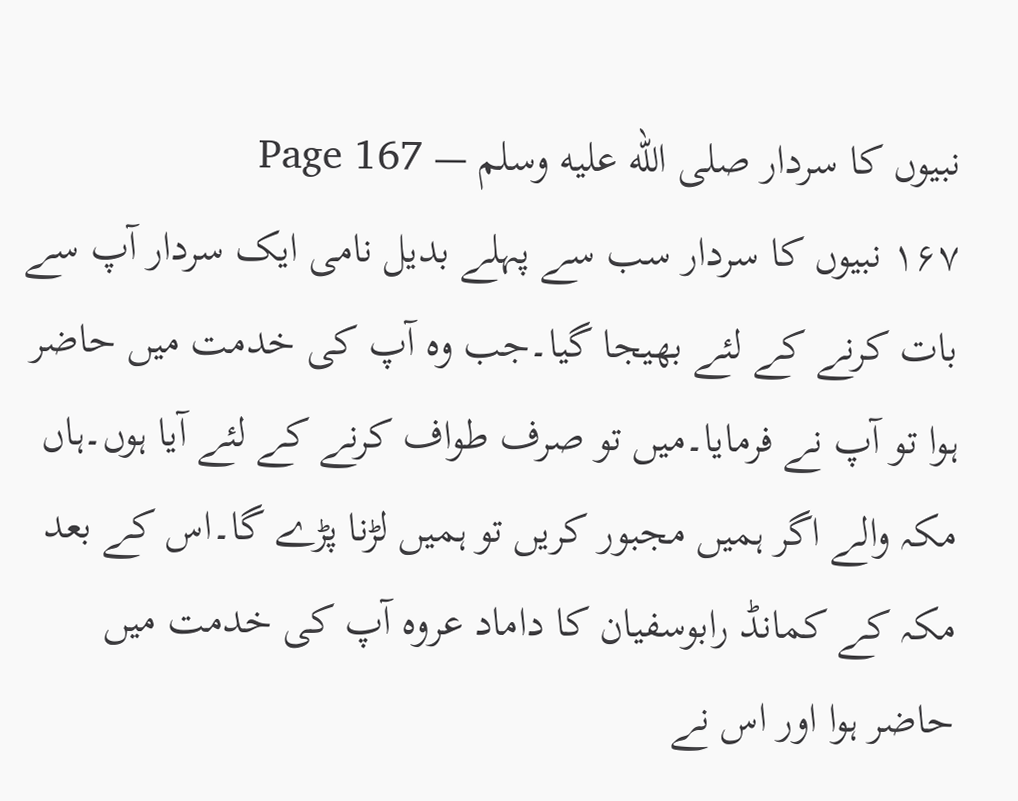نبیوں کا سردار صلى الله عليه وسلم — Page 167
۱۶۷ نبیوں کا سردار سب سے پہلے بدیل نامی ایک سردار آپ سے بات کرنے کے لئے بھیجا گیا۔جب وہ آپ کی خدمت میں حاضر ہوا تو آپ نے فرمایا۔میں تو صرف طواف کرنے کے لئے آیا ہوں۔ہاں مکہ والے اگر ہمیں مجبور کریں تو ہمیں لڑنا پڑے گا۔اس کے بعد مکہ کے کمانڈ رابوسفیان کا داماد عروہ آپ کی خدمت میں حاضر ہوا اور اس نے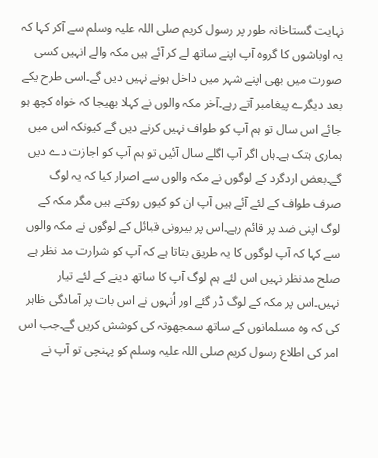نہایت گستاخانہ طور پر رسول کریم صلی اللہ علیہ وسلم سے آکر کہا کہ یہ اوباشوں کا گروہ آپ اپنے ساتھ لے کر آئے ہیں مکہ والے انہیں کسی صورت میں بھی اپنے شہر میں داخل ہونے نہیں دیں گے۔اسی طرح یکے بعد دیگرے پیغامبر آتے رہے۔آخر مکہ والوں نے کہلا بھیجا کہ خواہ کچھ ہو جائے اس سال تو ہم آپ کو طواف نہیں کرنے دیں گے کیونکہ اس میں ہماری ہتک ہے۔ہاں اگر آپ اگلے سال آئیں تو ہم آپ کو اجازت دے دیں گے۔بعض اردگرد کے لوگوں نے مکہ والوں سے اصرار کیا کہ یہ لوگ صرف طواف کے لئے آئے ہیں آپ ان کو کیوں روکتے ہیں مگر مکہ کے لوگ اپنی ضد پر قائم رہے۔اس پر بیرونی قبائل کے لوگوں نے مکہ والوں سے کہا کہ آپ لوگوں کا یہ طریق بتاتا ہے کہ آپ کو شرارت مد نظر ہے صلح مدنظر نہیں اس لئے ہم لوگ آپ کا ساتھ دینے کے لئے تیار نہیں۔اس پر مکہ کے لوگ ڈر گئے اور اُنہوں نے اس بات پر آمادگی ظاہر کی کہ وہ مسلمانوں کے ساتھ سمجھوتہ کی کوشش کریں گے۔جب اس امر کی اطلاع رسول کریم صلی اللہ علیہ وسلم کو پہنچی تو آپ نے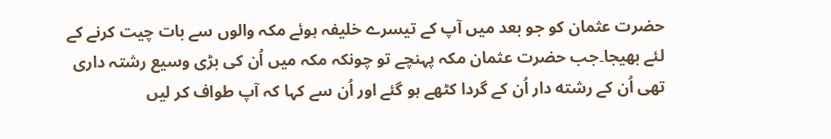حضرت عثمان کو جو بعد میں آپ کے تیسرے خلیفہ ہوئے مکہ والوں سے بات چیت کرنے کے لئے بھیجا۔جب حضرت عثمان مکہ پہنچے تو چونکہ مکہ میں اُن کی بڑی وسیع رشتہ داری تھی اُن کے رشته دار اُن کے گردا کٹھے ہو گئے اور اُن سے کہا کہ آپ طواف کر لیں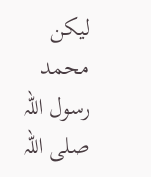لیکن محمد رسول اللہ صلی اللہ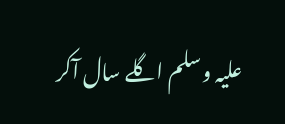علیہ وسلم اگلے سال آکر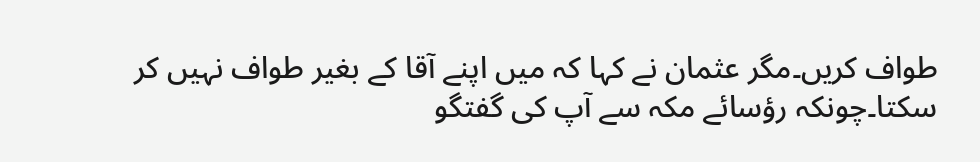طواف کریں۔مگر عثمان نے کہا کہ میں اپنے آقا کے بغیر طواف نہیں کر سکتا۔چونکہ رؤسائے مکہ سے آپ کی گفتگو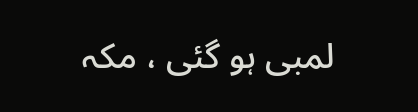لمبی ہو گئی ، مکہ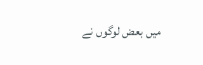میں بعض لوگوں نے